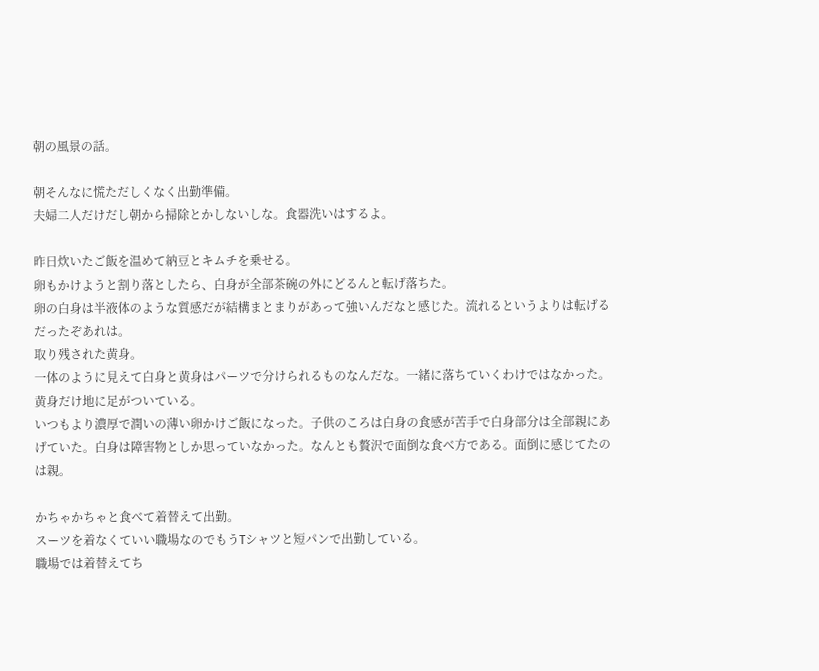朝の風景の話。

朝そんなに慌ただしくなく出勤準備。
夫婦二人だけだし朝から掃除とかしないしな。食器洗いはするよ。

昨日炊いたご飯を温めて納豆とキムチを乗せる。
卵もかけようと割り落としたら、白身が全部茶碗の外にどるんと転げ落ちた。
卵の白身は半液体のような質感だが結構まとまりがあって強いんだなと感じた。流れるというよりは転げるだったぞあれは。
取り残された黄身。
一体のように見えて白身と黄身はパーツで分けられるものなんだな。一緒に落ちていくわけではなかった。黄身だけ地に足がついている。
いつもより濃厚で潤いの薄い卵かけご飯になった。子供のころは白身の食感が苦手で白身部分は全部親にあげていた。白身は障害物としか思っていなかった。なんとも贅沢で面倒な食べ方である。面倒に感じてたのは親。

かちゃかちゃと食べて着替えて出勤。
スーツを着なくていい職場なのでもうTシャツと短パンで出勤している。
職場では着替えてち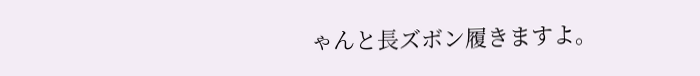ゃんと長ズボン履きますよ。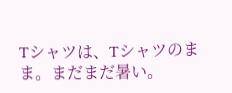Tシャツは、Tシャツのまま。まだまだ暑い。